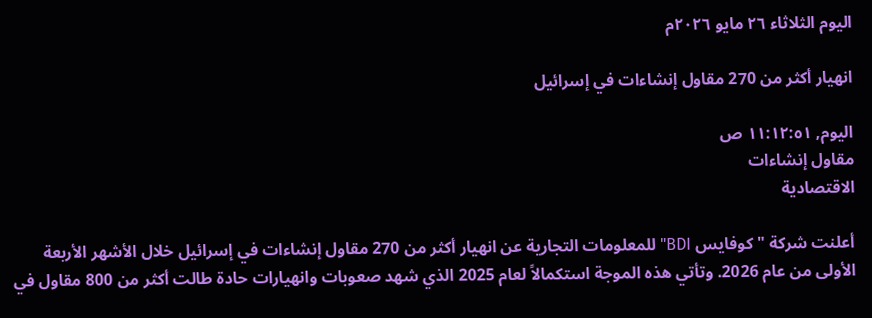اليوم الثلاثاء ٢٦ مايو ٢٠٢٦م

انهيار أكثر من 270 مقاول إنشاءات في إسرائيل

اليوم, ١١:١٢:٥١ ص
مقاول إنشاءات
الاقتصادية

أعلنت شركة "كوفايس BDI" للمعلومات التجارية عن انهيار أكثر من 270 مقاول إنشاءات في إسرائيل خلال الأشهر الأربعة الأولى من عام 2026. وتأتي هذه الموجة استكمالاً لعام 2025 الذي شهد صعوبات وانهيارات حادة طالت أكثر من 800 مقاول في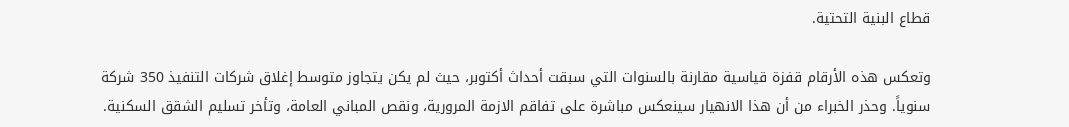قطاع البنية التحتية.

وتعكس هذه الأرقام قفزة قياسية مقارنة بالسنوات التي سبقت أحداث أكتوبر، حيث لم يكن يتجاوز متوسط إغلاق شركات التنفيذ 350 شركة سنوياً. وحذر الخبراء من أن هذا الانهيار سينعكس مباشرة على تفاقم الازمة المرورية، ونقص المباني العامة، وتأخر تسليم الشقق السكنية.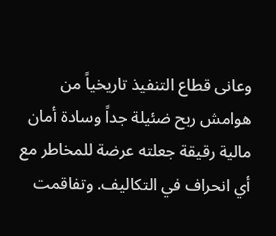وعانى قطاع التنفيذ تاريخياً من هوامش ربح ضئيلة جداً وسادة أمان مالية رقيقة جعلته عرضة للمخاطر مع أي انحراف في التكاليف. وتفاقمت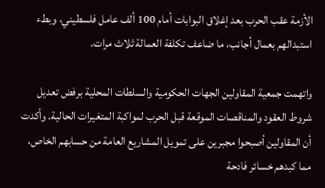الأزمة عقب الحرب بعد إغلاق البوابات أمام 100 ألف عامل فلسطيني، وبطء استبدالهم بعمال أجانب، ما ضاعف تكلفة العمالة ثلاث مرات.

واتهمت جمعية المقاولين الجهات الحكومية والسلطات المحلية برفض تعديل شروط العقود والمناقصات الموقعة قبل الحرب لمواكبة المتغيرات الحالية. وأكدت أن المقاولين أصبحوا مجبرين على تمويل المشاريع العامة من حسابهم الخاص، مما كبدهم خسائر فادحة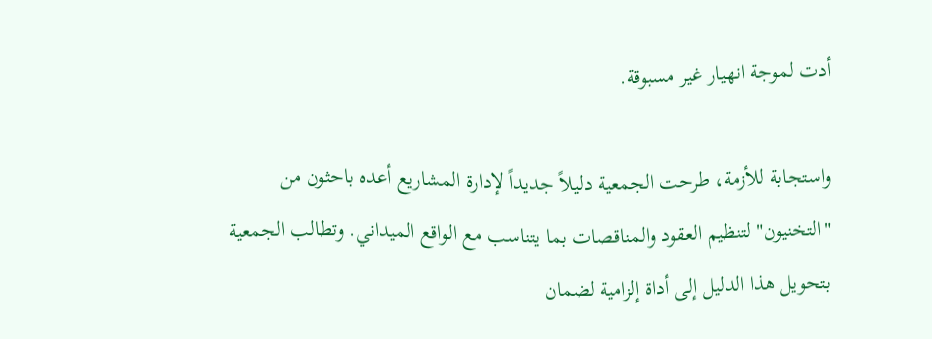أدت لموجة انهيار غير مسبوقة.

واستجابة للأزمة، طرحت الجمعية دليلاً جديداً لإدارة المشاريع أعده باحثون من "التخنيون" لتنظيم العقود والمناقصات بما يتناسب مع الواقع الميداني. وتطالب الجمعية بتحويل هذا الدليل إلى أداة إلزامية لضمان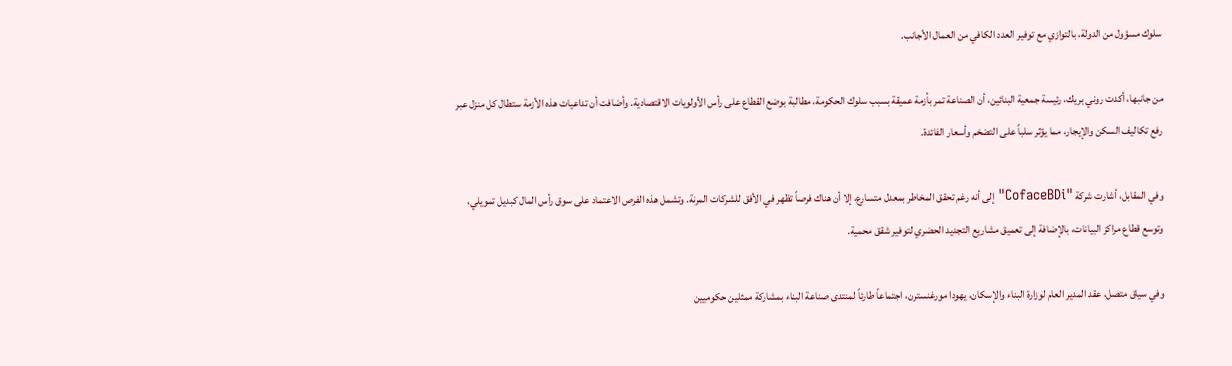سلوك مسؤول من الدولة، بالتوازي مع توفير العدد الكافي من العمال الأجانب.

من جانبها، أكدت روني بريك، رئيسة جمعية البنائين، أن الصناعة تمر بأزمة عميقة بسبب سلوك الحكومة، مطالبة بوضع القطاع على رأس الأولويات الاقتصادية. وأضافت أن تداعيات هذه الأزمة ستطال كل منزل عبر رفع تكاليف السكن والإيجار، مما يؤثر سلباً على التضخم وأسعار الفائدة.

وفي المقابل، أشارت شركة "CofaceBDi" إلى أنه رغم تحقق المخاطر بمعدل متسارع، إلا أن هناك فرصاً تظهر في الأفق للشركات المرنة. وتشمل هذه الفرص الاعتماد على سوق رأس المال كبديل تمويلي، وتوسع قطاع مراكز البيانات، بالإضافة إلى تعميق مشاريع التجديد الحضري لتوفير شقق محمية.

وفي سياق متصل، عقد المدير العام لوزارة البناء والإسكان، يهودا مورغنسترن، اجتماعاً طارئاً لمنتدى صناعة البناء بمشاركة ممثلين حكوميين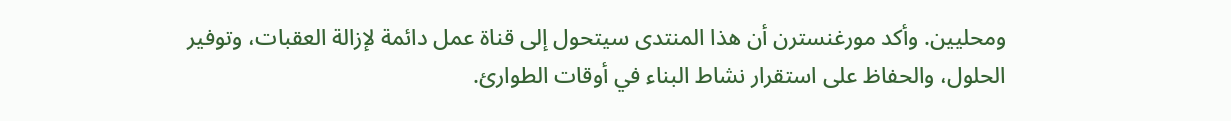ومحليين. وأكد مورغنسترن أن هذا المنتدى سيتحول إلى قناة عمل دائمة لإزالة العقبات، وتوفير الحلول، والحفاظ على استقرار نشاط البناء في أوقات الطوارئ.